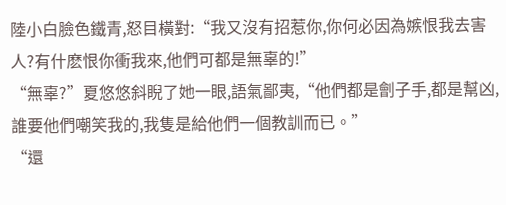陸小白臉色鐵青,怒目橫對:“我又沒有招惹你,你何必因為嫉恨我去害人?有什麽恨你衝我來,他們可都是無辜的!”
“無辜?”夏悠悠斜睨了她一眼,語氣鄙夷,“他們都是劊子手,都是幫凶,誰要他們嘲笑我的,我隻是給他們一個教訓而已。”
“還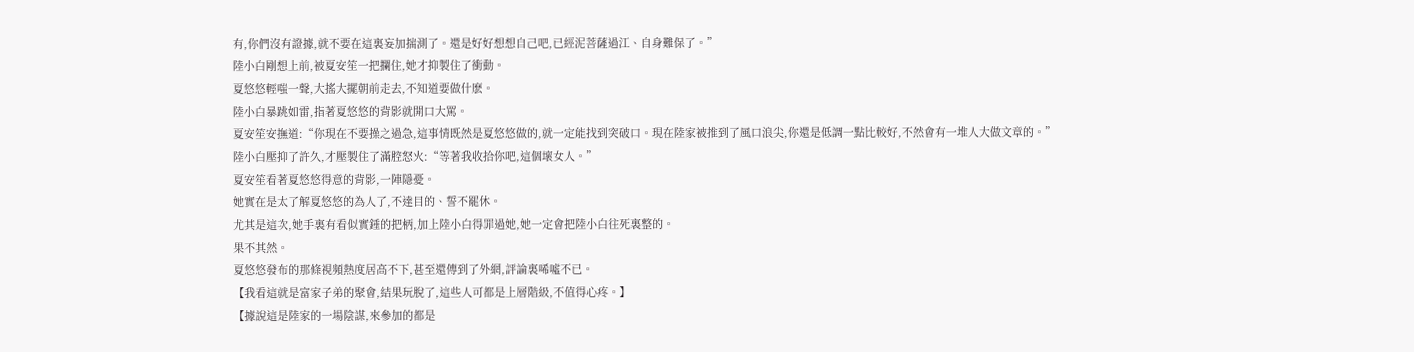有,你們沒有證據,就不要在這裏妄加揣測了。還是好好想想自己吧,已經泥菩薩過江、自身難保了。”
陸小白剛想上前,被夏安笙一把攔住,她才抑製住了衝動。
夏悠悠輕嗤一聲,大搖大擺朝前走去,不知道要做什麽。
陸小白暴跳如雷,指著夏悠悠的背影就開口大罵。
夏安笙安撫道:“你現在不要操之過急,這事情既然是夏悠悠做的,就一定能找到突破口。現在陸家被推到了風口浪尖,你還是低調一點比較好,不然會有一堆人大做文章的。”
陸小白壓抑了許久,才壓製住了滿腔怒火:“等著我收拾你吧,這個壞女人。”
夏安笙看著夏悠悠得意的背影,一陣隱憂。
她實在是太了解夏悠悠的為人了,不達目的、誓不罷休。
尤其是這次,她手裏有看似實錘的把柄,加上陸小白得罪過她,她一定會把陸小白往死裏整的。
果不其然。
夏悠悠發布的那條視頻熱度居高不下,甚至還傳到了外網,評論裏唏噓不已。
【我看這就是富家子弟的聚會,結果玩脫了,這些人可都是上層階級,不值得心疼。】
【據說這是陸家的一場陰謀,來參加的都是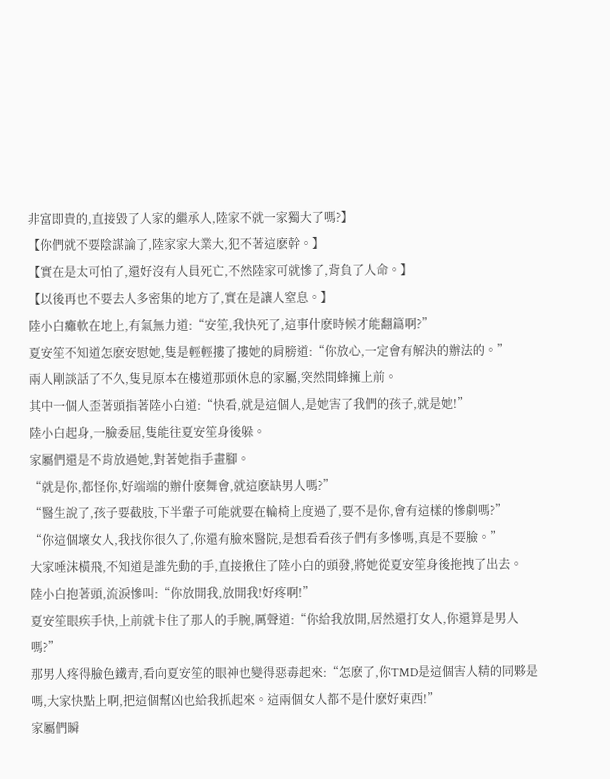非富即貴的,直接毀了人家的繼承人,陸家不就一家獨大了嗎?】
【你們就不要陰謀論了,陸家家大業大,犯不著這麽幹。】
【實在是太可怕了,還好沒有人員死亡,不然陸家可就慘了,背負了人命。】
【以後再也不要去人多密集的地方了,實在是讓人窒息。】
陸小白癱軟在地上,有氣無力道:“安笙,我快死了,這事什麽時候才能翻篇啊?”
夏安笙不知道怎麽安慰她,隻是輕輕摟了摟她的肩膀道:“你放心,一定會有解決的辦法的。”
兩人剛談話了不久,隻見原本在樓道那頭休息的家屬,突然間蜂擁上前。
其中一個人歪著頭指著陸小白道:“快看,就是這個人,是她害了我們的孩子,就是她!”
陸小白起身,一臉委屈,隻能往夏安笙身後躲。
家屬們還是不肯放過她,對著她指手畫腳。
“就是你,都怪你,好端端的辦什麽舞會,就這麽缺男人嗎?”
“醫生說了,孩子要截肢,下半輩子可能就要在輪椅上度過了,要不是你,會有這樣的慘劇嗎?”
“你這個壞女人,我找你很久了,你還有臉來醫院,是想看看孩子們有多慘嗎,真是不要臉。”
大家唾沫橫飛,不知道是誰先動的手,直接揪住了陸小白的頭發,將她從夏安笙身後拖拽了出去。
陸小白抱著頭,流淚慘叫:“你放開我,放開我!好疼啊!”
夏安笙眼疾手快,上前就卡住了那人的手腕,厲聲道:“你給我放開,居然還打女人,你還算是男人嗎?”
那男人疼得臉色鐵青,看向夏安笙的眼神也變得惡毒起來:“怎麽了,你TMD是這個害人精的同夥是嗎,大家快點上啊,把這個幫凶也給我抓起來。這兩個女人都不是什麽好東西!”
家屬們瞬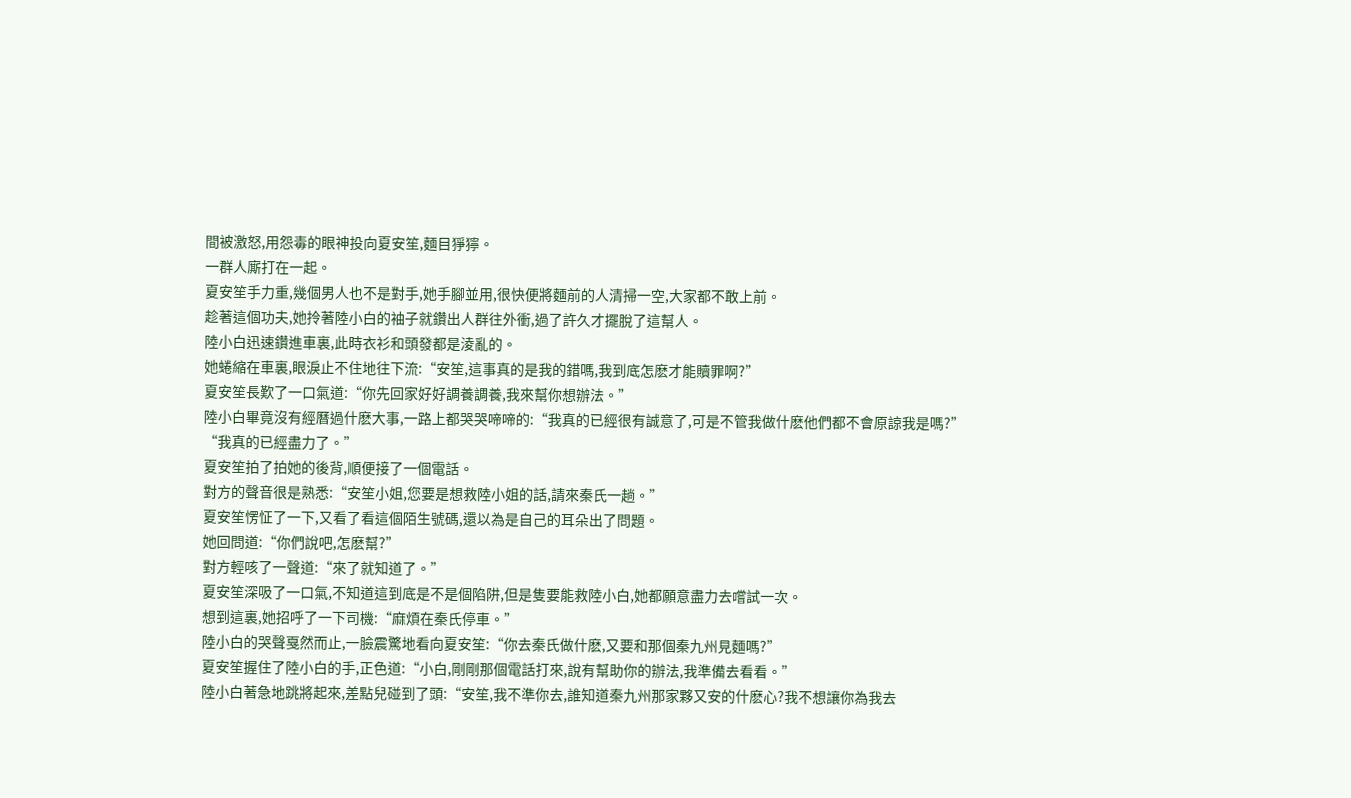間被激怒,用怨毒的眼神投向夏安笙,麵目猙獰。
一群人廝打在一起。
夏安笙手力重,幾個男人也不是對手,她手腳並用,很快便將麵前的人清掃一空,大家都不敢上前。
趁著這個功夫,她拎著陸小白的袖子就鑽出人群往外衝,過了許久才擺脫了這幫人。
陸小白迅速鑽進車裏,此時衣衫和頭發都是淩亂的。
她蜷縮在車裏,眼淚止不住地往下流:“安笙,這事真的是我的錯嗎,我到底怎麽才能贖罪啊?”
夏安笙長歎了一口氣道:“你先回家好好調養調養,我來幫你想辦法。”
陸小白畢竟沒有經曆過什麽大事,一路上都哭哭啼啼的:“我真的已經很有誠意了,可是不管我做什麽他們都不會原諒我是嗎?”
“我真的已經盡力了。”
夏安笙拍了拍她的後背,順便接了一個電話。
對方的聲音很是熟悉:“安笙小姐,您要是想救陸小姐的話,請來秦氏一趟。”
夏安笙愣怔了一下,又看了看這個陌生號碼,還以為是自己的耳朵出了問題。
她回問道:“你們說吧,怎麽幫?”
對方輕咳了一聲道:“來了就知道了。”
夏安笙深吸了一口氣,不知道這到底是不是個陷阱,但是隻要能救陸小白,她都願意盡力去嚐試一次。
想到這裏,她招呼了一下司機:“麻煩在秦氏停車。”
陸小白的哭聲戛然而止,一臉震驚地看向夏安笙:“你去秦氏做什麽,又要和那個秦九州見麵嗎?”
夏安笙握住了陸小白的手,正色道:“小白,剛剛那個電話打來,說有幫助你的辦法,我準備去看看。”
陸小白著急地跳將起來,差點兒碰到了頭:“安笙,我不準你去,誰知道秦九州那家夥又安的什麽心?我不想讓你為我去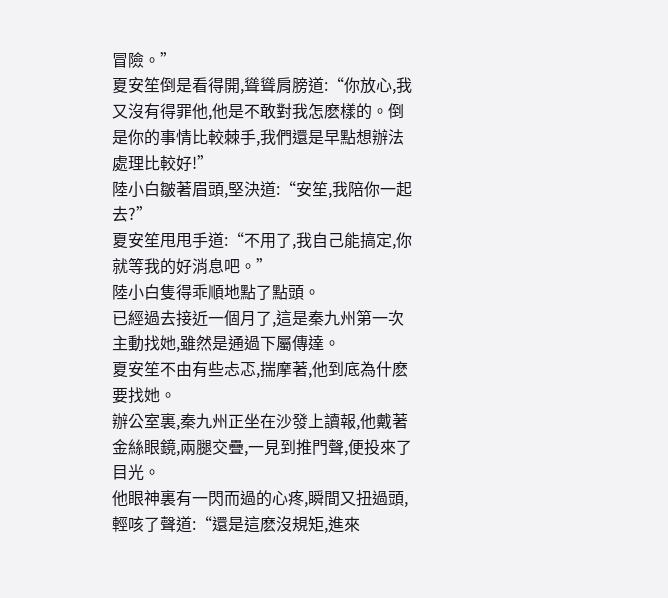冒險。”
夏安笙倒是看得開,聳聳肩膀道:“你放心,我又沒有得罪他,他是不敢對我怎麽樣的。倒是你的事情比較棘手,我們還是早點想辦法處理比較好!”
陸小白皺著眉頭,堅決道:“安笙,我陪你一起去?”
夏安笙甩甩手道:“不用了,我自己能搞定,你就等我的好消息吧。”
陸小白隻得乖順地點了點頭。
已經過去接近一個月了,這是秦九州第一次主動找她,雖然是通過下屬傳達。
夏安笙不由有些忐忑,揣摩著,他到底為什麽要找她。
辦公室裏,秦九州正坐在沙發上讀報,他戴著金絲眼鏡,兩腿交疊,一見到推門聲,便投來了目光。
他眼神裏有一閃而過的心疼,瞬間又扭過頭,輕咳了聲道:“還是這麽沒規矩,進來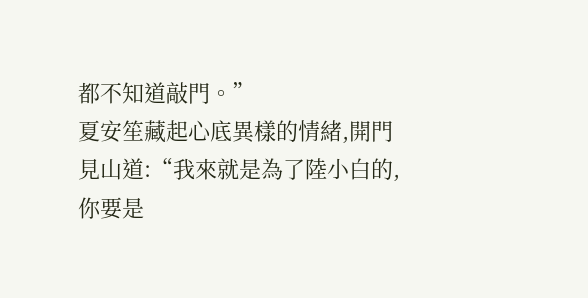都不知道敲門。”
夏安笙藏起心底異樣的情緒,開門見山道:“我來就是為了陸小白的,你要是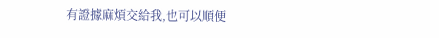有證據麻煩交給我,也可以順便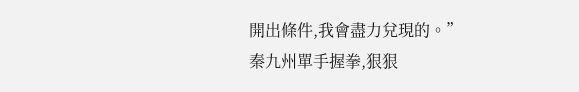開出條件,我會盡力兌現的。”
秦九州單手握拳,狠狠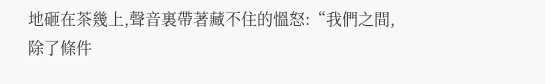地砸在茶幾上,聲音裏帶著藏不住的慍怒:“我們之間,除了條件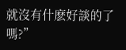就沒有什麽好談的了嗎?”